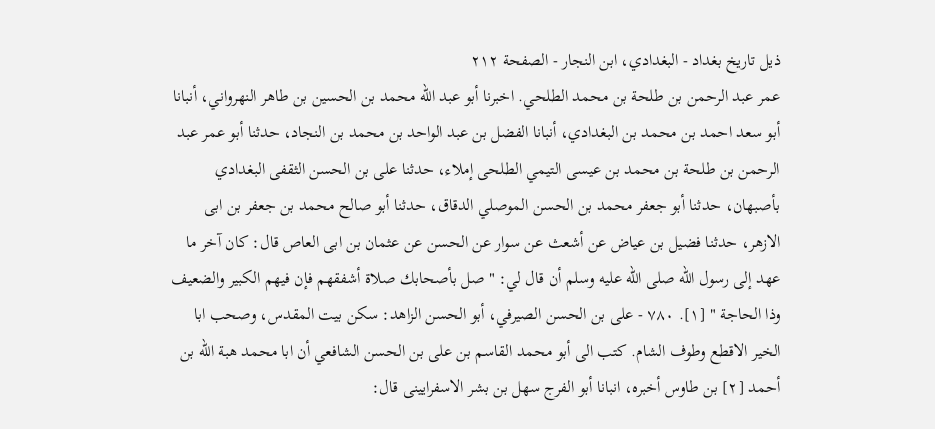ذيل تاريخ بغداد - البغدادي، ابن النجار - الصفحة ٢١٢
عمر عبد الرحمن بن طلحة بن محمد الطلحي. اخبرنا أبو عبد الله محمد بن الحسين بن طاهر النهرواني، أنبانا أبو سعد احمد بن محمد بن البغدادي، أنبانا الفضل بن عبد الواحد بن محمد بن النجاد، حدثنا أبو عمر عبد الرحمن بن طلحة بن محمد بن عيسى التيمي الطلحى إملاء، حدثنا على بن الحسن الثقفى البغدادي بأصبهان، حدثنا أبو جعفر محمد بن الحسن الموصلي الدقاق، حدثنا أبو صالح محمد بن جعفر بن ابى الازهر، حدثنا فضيل بن عياض عن أشعث عن سوار عن الحسن عن عثمان بن ابى العاص قال: كان آخر ما عهد إلى رسول الله صلى الله عليه وسلم أن قال لي: " صل بأصحابك صلاة أشفقهم فإن فيهم الكبير والضعيف وذا الحاجة " [١]. ٧٨٠ - على بن الحسن الصيرفي، أبو الحسن الزاهد: سكن بيت المقدس، وصحب ابا الخير الاقطع وطوف الشام. كتب الى أبو محمد القاسم بن على بن الحسن الشافعي أن ابا محمد هبة الله بن أحمد [٢] بن طاوس أخبره، انبانا أبو الفرج سهل بن بشر الاسفرايينى قال: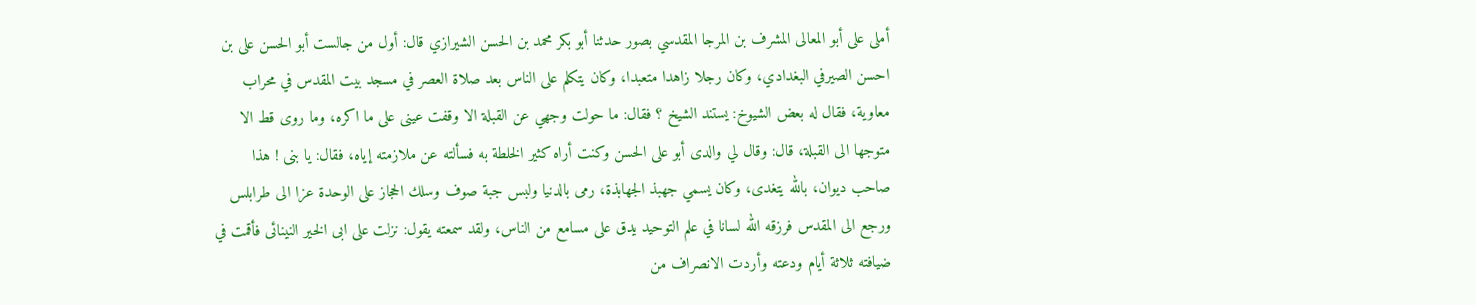أملى على أبو المعالى المشرف بن المرجا المقدسي بصور حدثنا أبو بكر محمد بن الحسن الشيرازي قال: أول من جالست أبو الحسن على بن احسن الصيرفي البغدادي، وكان رجلا زاهدا متعبدا، وكان يتكلم على الناس بعد صلاة العصر في مسجد بيت المقدس في محراب معاوية، فقال له بعض الشيوخ: يستند الشيخ ؟ فقال: ما حولت وجهي عن القبلة الا وقفت عينى على ما اكره، وما روى قط الا متوجها الى القبلة، قال: وقال لي والدى أبو على الحسن وكنت أراه كثير الخلطة به فسألته عن ملازمته إياه، فقال: يا بنى ! هذا صاحب ديوان، بالله يتغدى، وكان يسمي جهبذ الجهابذة، رمى بالدنيا ولبس جبة صوف وسلك الحجاز على الوحدة عزا الى طرابلس ورجع الى المقدس فرزقه الله لسانا في علم التوحيد يدق على مسامع من الناس، ولقد سمعته يقول: نزلت على ابى الخير النينائى فأقمت في ضيافته ثلاثة أيام ودعته وأردت الانصراف من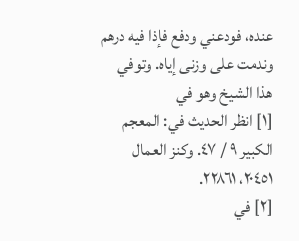عنده، فودعني ودفع فإذا فيه درهم وندمت على وزنى إياه. وتوفي هذا الشيخ وهو في
[١] انظر الحديث في: المعجم الكبير ٩ / ٤٧. وكنز العمال ٢٠٤٥١، ٢٢٨٦١.
[٢] في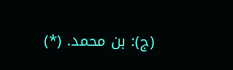(ج): بن محمد. (*)